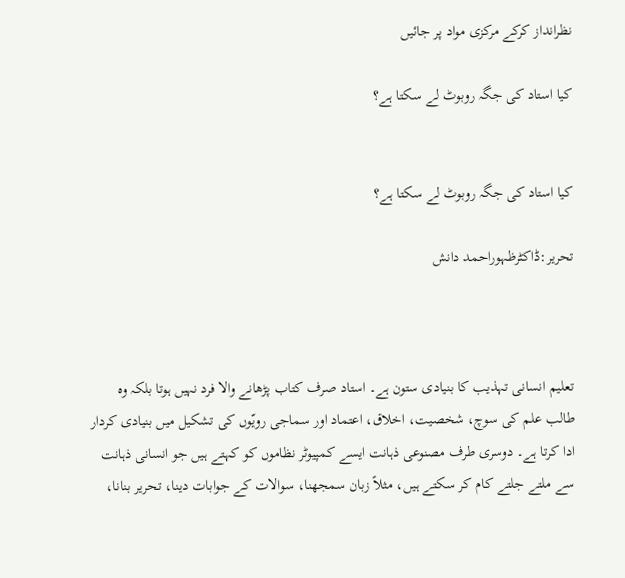نظرانداز کرکے مرکزی مواد پر جائیں

کیا استاد کی جگہ روبوٹ لے سکتا ہے؟


کیا استاد کی جگہ روبوٹ لے سکتا ہے؟

تحریر:ڈاکٹرظہوراحمد دانش



تعلیم انسانی تہذیب کا بنیادی ستون ہے۔ استاد صرف کتاب پڑھانے والا فرد نہیں ہوتا بلکہ وہ طالب علم کی سوچ، شخصیت، اخلاق، اعتماد اور سماجی رویّوں کی تشکیل میں بنیادی کردار ادا کرتا ہے۔ دوسری طرف مصنوعی ذہانت ایسے کمپیوٹر نظاموں کو کہتے ہیں جو انسانی ذہانت سے ملتے جلتے کام کر سکتے ہیں، مثلاً زبان سمجھنا، سوالات کے جوابات دینا، تحریر بنانا،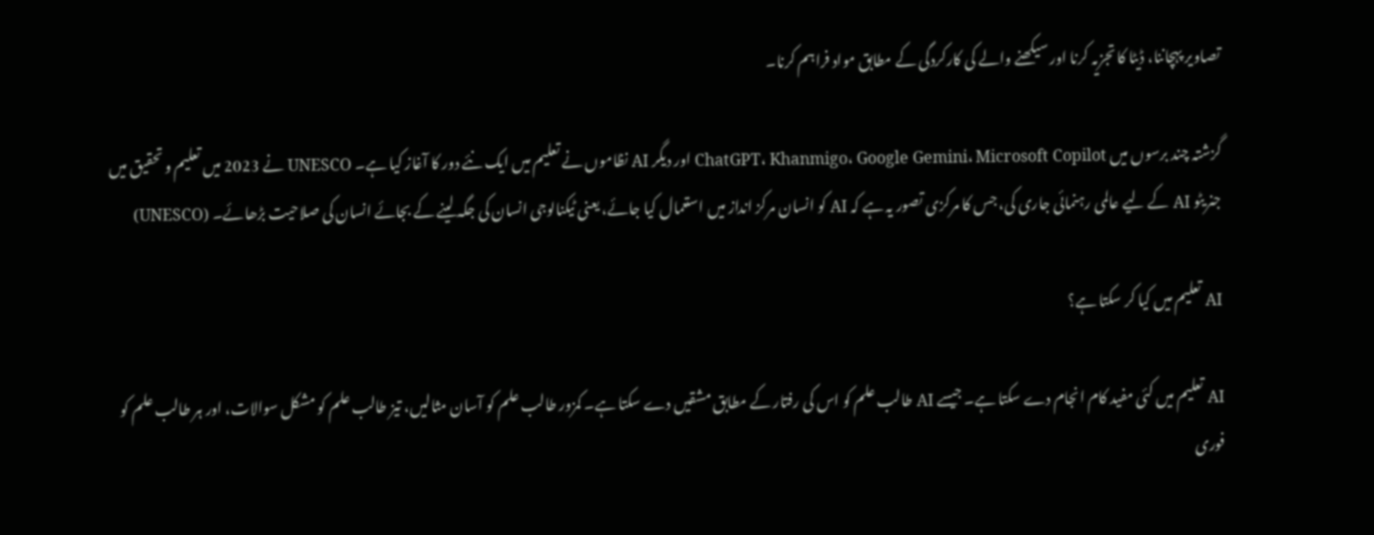تصاویر پہچاننا، ڈیٹا کا تجزیہ کرنا اور سیکھنے والے کی کارکردگی کے مطابق مواد فراہم کرنا۔

گزشتہ چند برسوں میں ChatGPT، Khanmigo، Google Gemini، Microsoft Copilot اور دیگر AI نظاموں نے تعلیم میں ایک نئے دور کا آغاز کیا ہے۔ UNESCO نے 2023 میں تعلیم و تحقیق میں جنریٹو AI کے لیے عالمی رہنمائی جاری کی، جس کا مرکزی تصور یہ ہے کہ AI کو انسان مرکز انداز میں استعمال کیا جائے، یعنی ٹیکنالوجی انسان کی جگہ لینے کے بجائے انسان کی صلاحیت بڑھائے۔ (UNESCO)

AI تعلیم میں کیا کر سکتا ہے؟

AI تعلیم میں کئی مفید کام انجام دے سکتا ہے۔ جیسے AI طالب علم کو اس کی رفتار کے مطابق مشقیں دے سکتا ہے۔ کمزور طالب علم کو آسان مثالیں، تیز طالب علم کو مشکل سوالات، اور ہر طالب علم کو فوری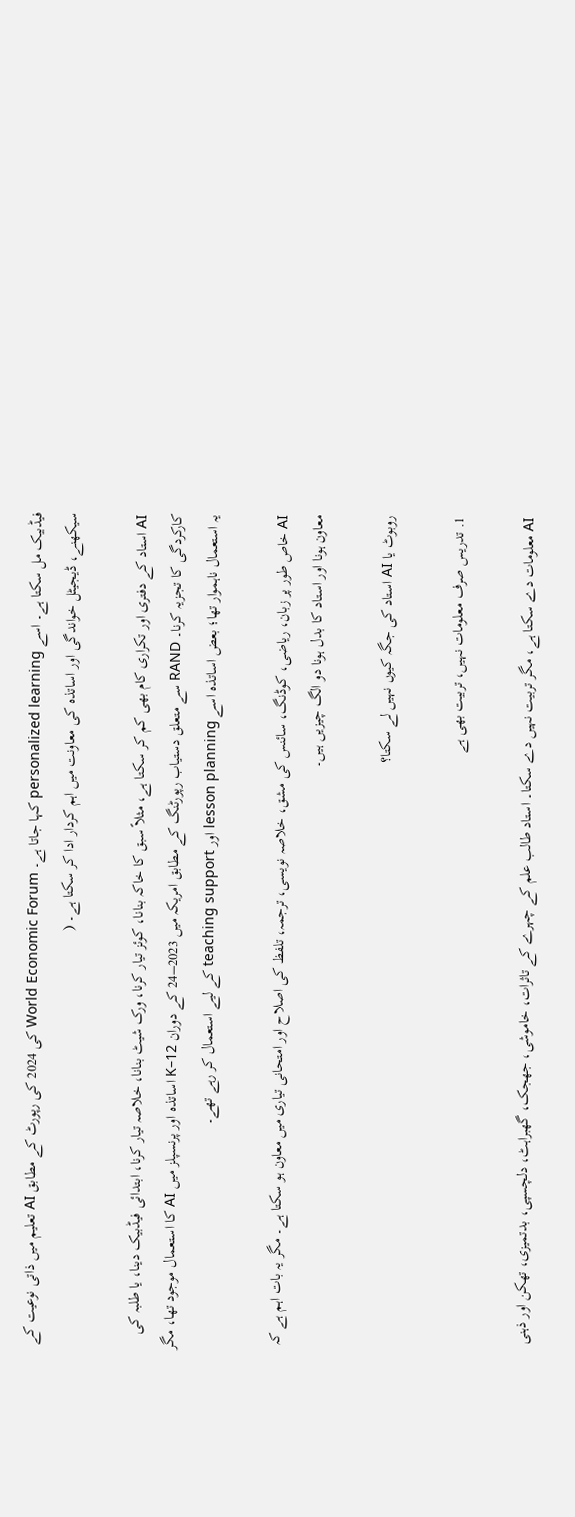فیڈبیک مل سکتا ہے۔ اسے personalized learning کہا جاتا ہے۔ World Economic Forum کی 2024 کی رپورٹ کے مطابق AI تعلیم میں ذاتی نوعیت کے سیکھنے، ڈیجیٹل خواندگی اور اساتذہ کی معاونت میں اہم کردار ادا کر سکتا ہے۔ (

AI استاد کے دفتری اور تکراری کام بھی کم کر سکتا ہے، مثلاً سبق کا خاکہ بنانا، کوئز تیار کرنا، ورک شیٹ بنانا، خلاصہ تیار کرنا، ابتدائی فیڈبیک دینا، یا طلبہ کی کارکردگی کا تجزیہ کرنا۔ RAND سے متعلق دستیاب رپورٹنگ کے مطابق امریکہ میں 2023–24 کے دوران K–12 اساتذہ اور پرنسپلز میں AI کا استعمال موجود تھا، مگر یہ استعمال ناہموار تھا؛ بعض اساتذہ اسے lesson planning اور teaching support کے لیے استعمال کر رہے تھے۔

AI خاص طور پر زبان، ریاضی، کوڈنگ، سائنس کی مشق، خلاصہ نویسی، ترجمہ، تلفظ کی اصلاح اور امتحانی تیاری میں معاون ہو سکتا ہے۔ مگر یہ بات اہم ہے کہ معاون ہونا اور استاد کا بدل ہونا دو الگ چیزیں ہیں۔

روبوٹ یا AI استاد کی جگہ کیوں نہیں لے سکتا؟

1. تدریس صرف معلومات نہیں، تربیت بھی ہے

AI معلومات دے سکتا ہے، مگر تربیت نہیں دے سکتا۔ استاد طالب علم کے چہرے کے تاثرات، خاموشی، جھجک، گھبراہٹ، دلچسپی، بدتمیزی، تھکن اور ذہنی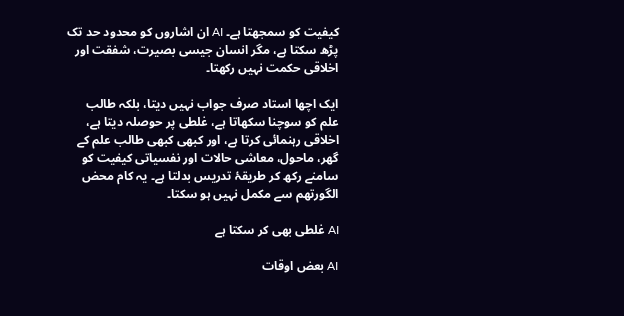کیفیت کو سمجھتا ہے۔ AI ان اشاروں کو محدود حد تک پڑھ سکتا ہے، مگر انسان جیسی بصیرت، شفقت اور اخلاقی حکمت نہیں رکھتا۔

ایک اچھا استاد صرف جواب نہیں دیتا، بلکہ طالب علم کو سوچنا سکھاتا ہے، غلطی پر حوصلہ دیتا ہے، اخلاقی رہنمائی کرتا ہے، اور کبھی کبھی طالب علم کے گھر، ماحول، معاشی حالات اور نفسیاتی کیفیت کو سامنے رکھ کر طریقۂ تدریس بدلتا ہے۔ یہ کام محض الگورتھم سے مکمل نہیں ہو سکتا۔

AI غلطی بھی کر سکتا ہے

AI بعض اوقات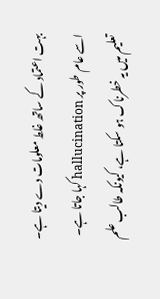بہت اعتماد کے ساتھ غلط معلومات دے دیتا ہے۔ اسے عام طور پر hallucination کہا جاتا ہے۔ تعلیم میں یہ خطرناک ہو سکتا ہے، کیونکہ طالب علم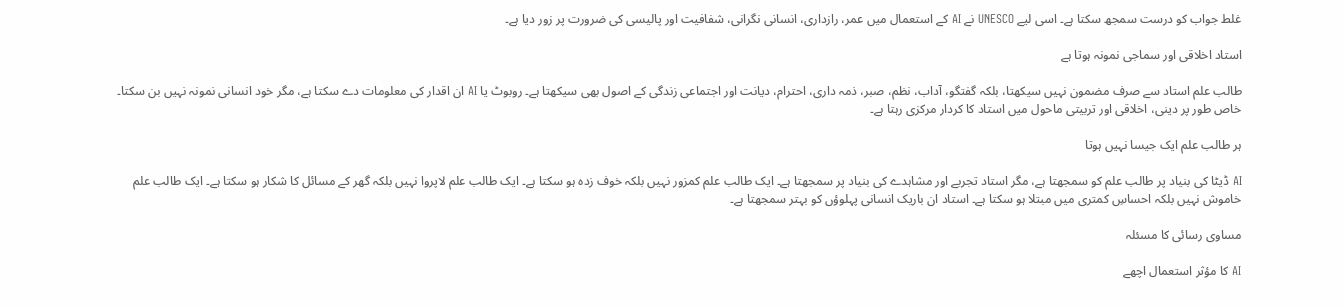غلط جواب کو درست سمجھ سکتا ہے۔ اسی لیے UNESCO نے AI کے استعمال میں عمر، رازداری، انسانی نگرانی، شفافیت اور پالیسی کی ضرورت پر زور دیا ہے۔

استاد اخلاقی اور سماجی نمونہ ہوتا ہے

طالب علم استاد سے صرف مضمون نہیں سیکھتا، بلکہ گفتگو، آداب، نظم، صبر، ذمہ داری، احترام، دیانت اور اجتماعی زندگی کے اصول بھی سیکھتا ہے۔ روبوٹ یا AI ان اقدار کی معلومات دے سکتا ہے، مگر خود انسانی نمونہ نہیں بن سکتا۔ خاص طور پر دینی، اخلاقی اور تربیتی ماحول میں استاد کا کردار مرکزی رہتا ہے۔

ہر طالب علم ایک جیسا نہیں ہوتا

AI ڈیٹا کی بنیاد پر طالب علم کو سمجھتا ہے، مگر استاد تجربے اور مشاہدے کی بنیاد پر سمجھتا ہے۔ ایک طالب علم کمزور نہیں بلکہ خوف زدہ ہو سکتا ہے۔ ایک طالب علم لاپروا نہیں بلکہ گھر کے مسائل کا شکار ہو سکتا ہے۔ ایک طالب علم خاموش نہیں بلکہ احساسِ کمتری میں مبتلا ہو سکتا ہے۔ استاد ان باریک انسانی پہلوؤں کو بہتر سمجھتا ہے۔

مساوی رسائی کا مسئلہ

AI کا مؤثر استعمال اچھے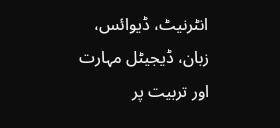انٹرنیٹ، ڈیوائس، زبان، ڈیجیٹل مہارت اور تربیت پر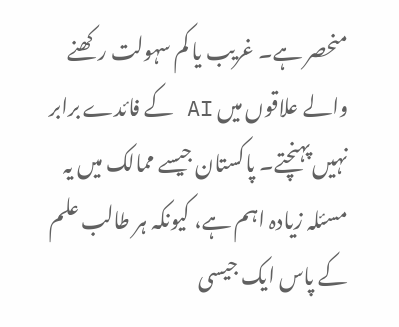منحصر ہے۔ غریب یا کم سہولت رکھنے والے علاقوں میں AI کے فائدے برابر نہیں پہنچتے۔ پاکستان جیسے ممالک میں یہ مسئلہ زیادہ اہم ہے، کیونکہ ہر طالب علم کے پاس ایک جیسی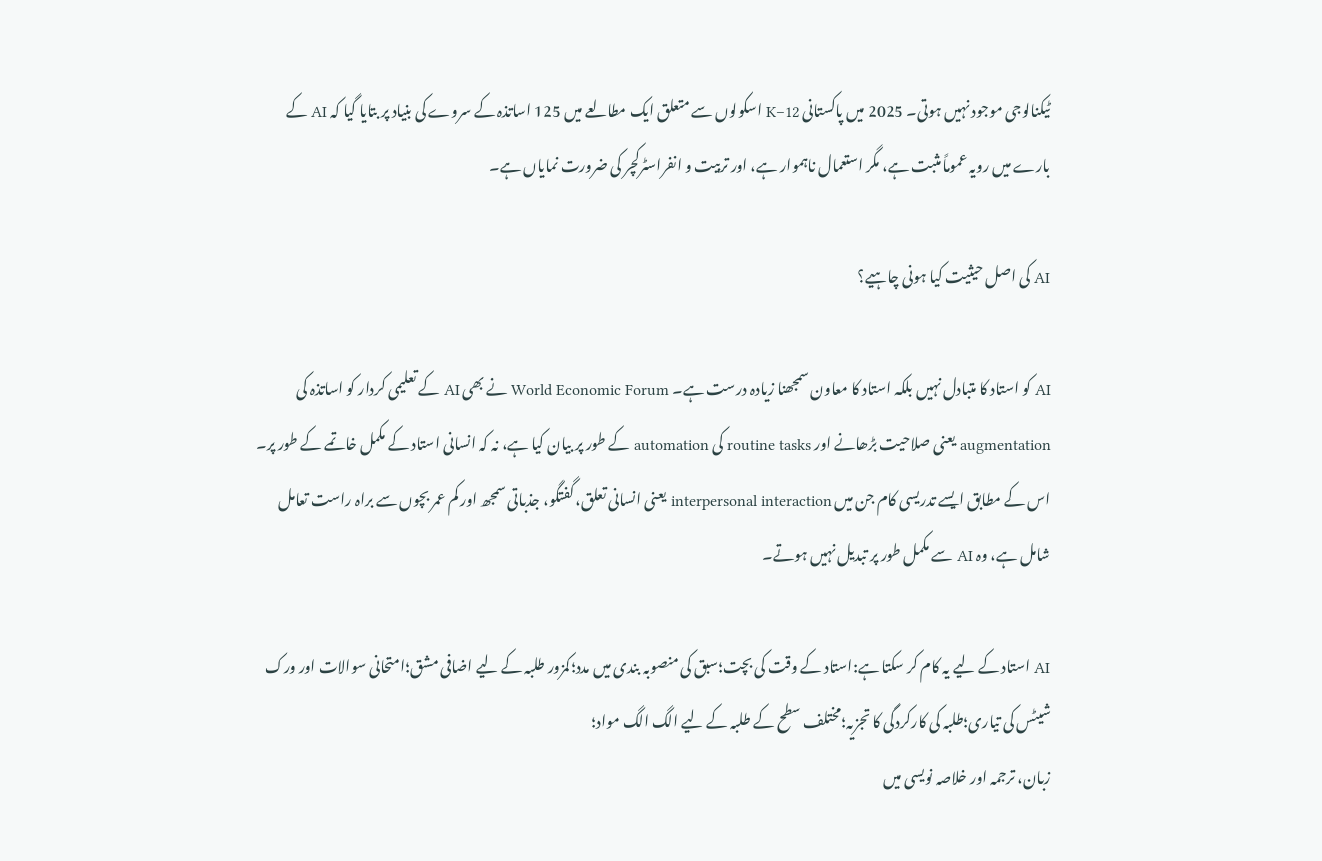ٹیکنالوجی موجود نہیں ہوتی۔ 2025 میں پاکستانی K–12 اسکولوں سے متعلق ایک مطالعے میں 125 اساتذہ کے سروے کی بنیاد پر بتایا گیا کہ AI کے بارے میں رویہ عموماً مثبت ہے، مگر استعمال ناہموار ہے، اور تربیت و انفراسٹرکچر کی ضرورت نمایاں ہے۔

AI کی اصل حیثیت کیا ہونی چاہیے؟

AI کو استاد کا متبادل نہیں بلکہ استاد کا معاون سمجھنا زیادہ درست ہے۔ World Economic Forum نے بھی AI کے تعلیمی کردار کو اساتذہ کی augmentation یعنی صلاحیت بڑھانے اور routine tasks کی automation کے طور پر بیان کیا ہے، نہ کہ انسانی استاد کے مکمل خاتمے کے طور پر۔ اس کے مطابق ایسے تدریسی کام جن میں interpersonal interaction یعنی انسانی تعلق، گفتگو، جذباتی سمجھ اور کم عمر بچوں سے براہ راست تعامل شامل ہے، وہ AI سے مکمل طور پر تبدیل نہیں ہوتے۔

AI استاد کے لیے یہ کام کر سکتا ہے:استاد کے وقت کی بچت؛سبق کی منصوبہ بندی میں مدد؛کمزور طلبہ کے لیے اضافی مشق؛امتحانی سوالات اور ورک شیٹس کی تیاری؛طلبہ کی کارکردگی کا تجزیہ؛مختلف سطح کے طلبہ کے لیے الگ الگ مواد؛
زبان، ترجمہ اور خلاصہ نویسی میں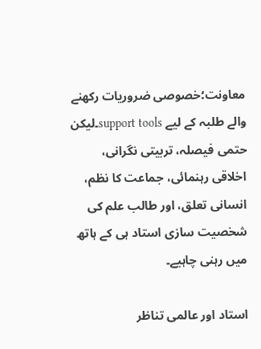معاونت؛خصوصی ضروریات رکھنے والے طلبہ کے لیے support tools۔لیکن حتمی فیصلہ، تربیتی نگرانی، اخلاقی رہنمائی، جماعت کا نظم، انسانی تعلق، اور طالب علم کی شخصیت سازی استاد ہی کے ہاتھ میں رہنی چاہیے۔

استاد اور عالمی تناظر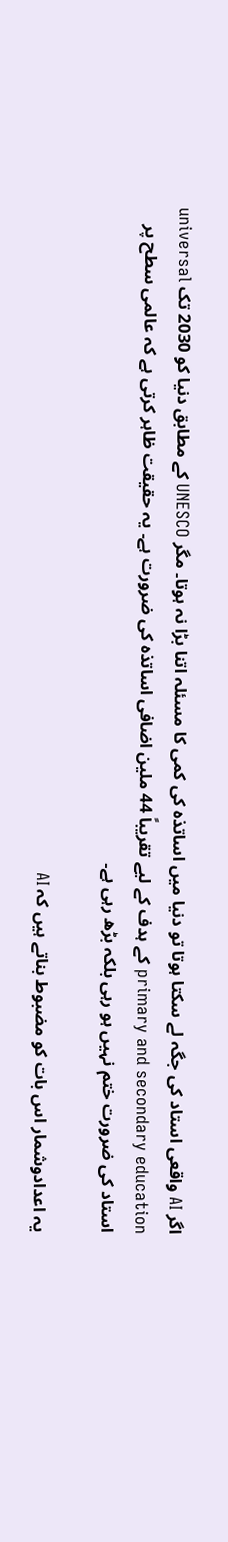اگر AI واقعی استاد کی جگہ لے سکتا ہوتا تو دنیا میں اساتذہ کی کمی کا مسئلہ اتنا بڑا نہ ہوتا۔ مگر UNESCO کے مطابق دنیا کو 2030 تک universal primary and secondary education کے ہدف کے لیے تقریباً 44 ملین اضافی اساتذہ کی ضرورت ہے۔ یہ حقیقت ظاہر کرتی ہے کہ عالمی سطح پر استاد کی ضرورت ختم نہیں ہو رہی بلکہ بڑھ رہی ہے۔

یہ اعدادوشمار اس بات کو مضبوط بناتے ہیں کہ AI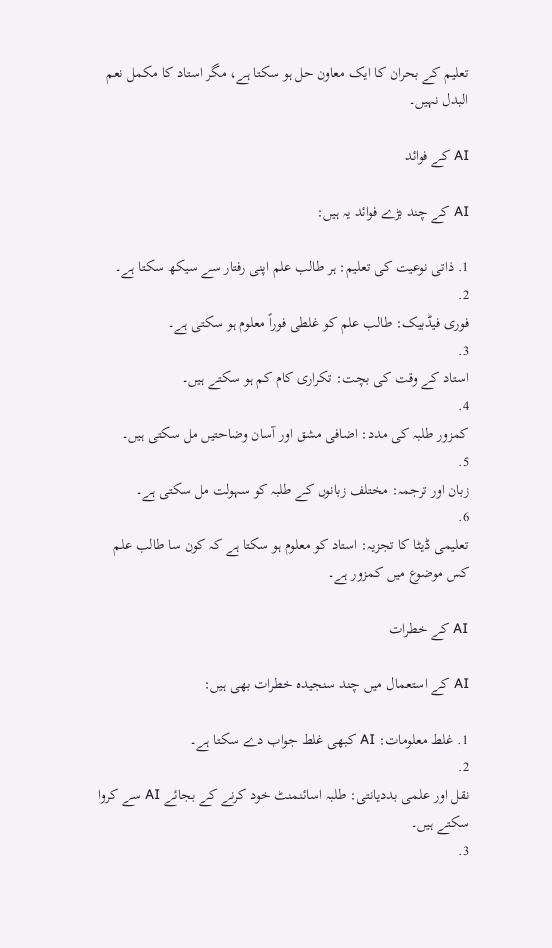تعلیم کے بحران کا ایک معاون حل ہو سکتا ہے، مگر استاد کا مکمل نعم البدل نہیں۔

AI کے فوائد

AI کے چند بڑے فوائد یہ ہیں:

1. ذاتی نوعیت کی تعلیم: ہر طالب علم اپنی رفتار سے سیکھ سکتا ہے۔
2.
فوری فیڈبیک: طالب علم کو غلطی فوراً معلوم ہو سکتی ہے۔
3.
استاد کے وقت کی بچت: تکراری کام کم ہو سکتے ہیں۔
4.
کمزور طلبہ کی مدد: اضافی مشق اور آسان وضاحتیں مل سکتی ہیں۔
5.
زبان اور ترجمہ: مختلف زبانوں کے طلبہ کو سہولت مل سکتی ہے۔
6.
تعلیمی ڈیٹا کا تجزیہ: استاد کو معلوم ہو سکتا ہے کہ کون سا طالب علم کس موضوع میں کمزور ہے۔

AI کے خطرات

AI کے استعمال میں چند سنجیدہ خطرات بھی ہیں:

1. غلط معلومات: AI کبھی غلط جواب دے سکتا ہے۔
2.
نقل اور علمی بددیانتی: طلبہ اسائنمنٹ خود کرنے کے بجائے AI سے کروا سکتے ہیں۔
3.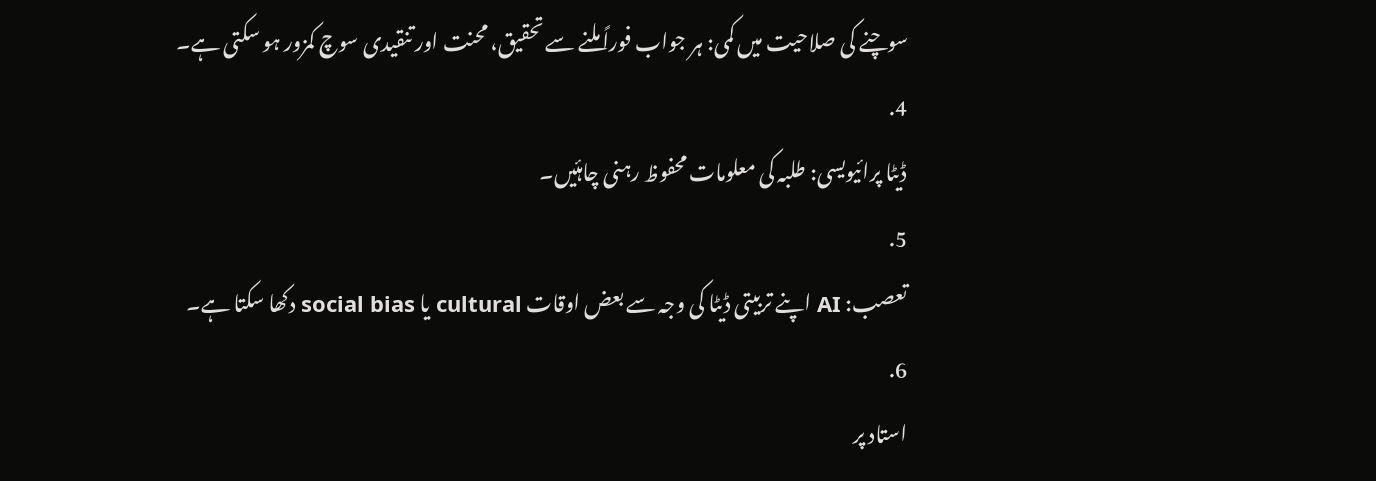سوچنے کی صلاحیت میں کمی: ہر جواب فوراً ملنے سے تحقیق، محنت اور تنقیدی سوچ کمزور ہو سکتی ہے۔
4.
ڈیٹا پرائیویسی: طلبہ کی معلومات محفوظ رہنی چاہئیں۔
5.
تعصب: AI اپنے تربیتی ڈیٹا کی وجہ سے بعض اوقات cultural یا social bias دکھا سکتا ہے۔
6.
استاد پر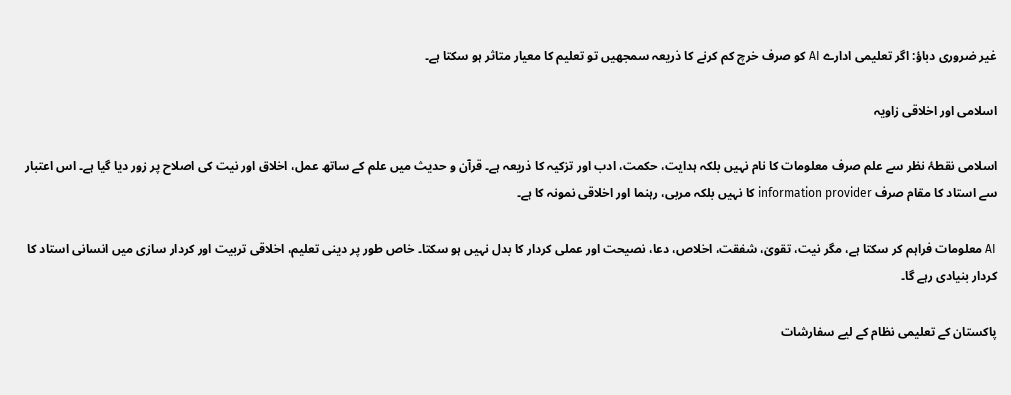غیر ضروری دباؤ: اگر تعلیمی ادارے AI کو صرف خرچ کم کرنے کا ذریعہ سمجھیں تو تعلیم کا معیار متاثر ہو سکتا ہے۔

اسلامی اور اخلاقی زاویہ

اسلامی نقطۂ نظر سے علم صرف معلومات کا نام نہیں بلکہ ہدایت، حکمت، ادب اور تزکیہ کا ذریعہ ہے۔ قرآن و حدیث میں علم کے ساتھ عمل، اخلاق اور نیت کی اصلاح پر زور دیا گیا ہے۔ اس اعتبار سے استاد کا مقام صرف information provider کا نہیں بلکہ مربی، رہنما اور اخلاقی نمونہ کا ہے۔

AI معلومات فراہم کر سکتا ہے، مگر نیت، تقویٰ، شفقت، اخلاص، دعا، نصیحت اور عملی کردار کا بدل نہیں ہو سکتا۔ خاص طور پر دینی تعلیم، اخلاقی تربیت اور کردار سازی میں انسانی استاد کا کردار بنیادی رہے گا۔

پاکستان کے تعلیمی نظام کے لیے سفارشات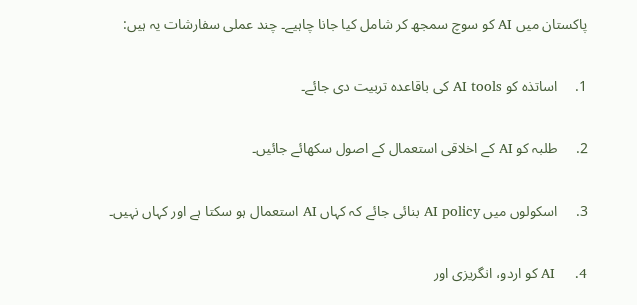پاکستان میں AI کو سوچ سمجھ کر شامل کیا جانا چاہیے۔ چند عملی سفارشات یہ ہیں:

1.     اساتذہ کو AI tools کی باقاعدہ تربیت دی جائے۔

2.     طلبہ کو AI کے اخلاقی استعمال کے اصول سکھائے جائیں۔

3.     اسکولوں میں AI policy بنائی جائے کہ کہاں AI استعمال ہو سکتا ہے اور کہاں نہیں۔

4.     AI کو اردو، انگریزی اور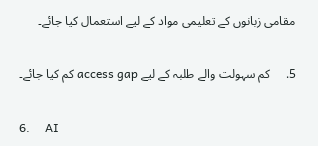مقامی زبانوں کے تعلیمی مواد کے لیے استعمال کیا جائے۔

5.     کم سہولت والے طلبہ کے لیے access gap کم کیا جائے۔

6.     AI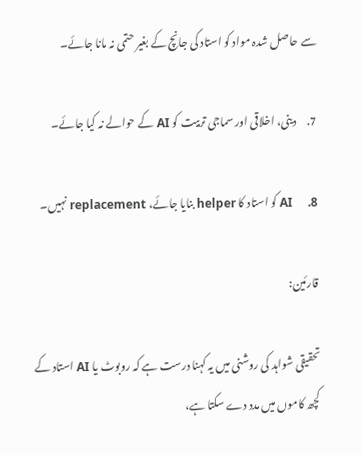سے حاصل شدہ مواد کو استاد کی جانچ کے بغیر حتمی نہ مانا جائے۔

7.     دینی، اخلاقی اور سماجی تربیت کو AI کے حوالے نہ کیا جائے۔

8.     AI کو استاد کا helper بنایا جائے، replacement نہیں۔

قارئین:

تحقیقی شواہد کی روشنی میں یہ کہنا درست ہے کہ روبوٹ یا AI استاد کے کچھ کاموں میں مدد دے سکتا ہے،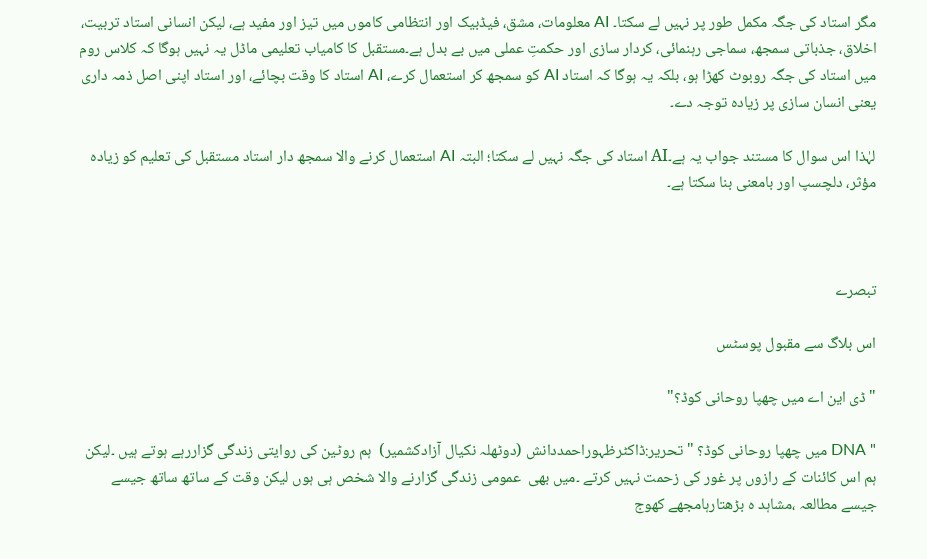مگر استاد کی جگہ مکمل طور پر نہیں لے سکتا۔ AI معلومات، مشق، فیڈبیک اور انتظامی کاموں میں تیز اور مفید ہے، لیکن انسانی استاد تربیت، اخلاق، جذباتی سمجھ، سماجی رہنمائی، کردار سازی اور حکمتِ عملی میں بے بدل ہے۔مستقبل کا کامیاب تعلیمی ماڈل یہ نہیں ہوگا کہ کلاس روم میں استاد کی جگہ روبوٹ کھڑا ہو، بلکہ یہ ہوگا کہ استاد AI کو سمجھ کر استعمال کرے، AI استاد کا وقت بچائے، اور استاد اپنی اصل ذمہ داری یعنی انسان سازی پر زیادہ توجہ دے۔

لہٰذا اس سوال کا مستند جواب یہ ہے۔AI استاد کی جگہ نہیں لے سکتا؛ البتہ AI استعمال کرنے والا سمجھ دار استاد مستقبل کی تعلیم کو زیادہ مؤثر، دلچسپ اور بامعنی بنا سکتا ہے۔



تبصرے

اس بلاگ سے مقبول پوسٹس

"ڈی این اے میں چھپا روحانی کوڈ؟"

" DNA میں چھپا روحانی کوڈ؟ " تحریر:ڈاکٹرظہوراحمددانش (دوٹھلہ نکیال آزادکشمیر)  ہم روٹین کی روایتی زندگی گزاررہے ہوتے ہیں ۔لیکن ہم اس کائنات کے رازوں پر غور کی زحمت نہیں کرتے ۔میں بھی  عمومی زندگی گزارنے والا شخص ہی ہوں لیکن وقت کے ساتھ ساتھ جیسے جیسے مطالعہ ،مشاہد ہ بڑھتارہامجھے کھوج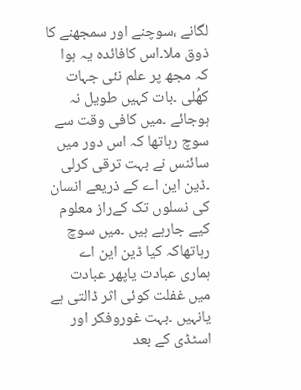لگانے ،سوچنے اور سمجھنے کا ذوق ملا۔اس کافائدہ یہ ہوا کہ مجھ پر علم نئی جہات کھُلی ۔بات کہیں طویل نہ ہوجائے ۔میں کافی وقت سے سوچ رہاتھا کہ اس دور میں سائنس نے بہت ترقی کرلی ۔ڈین این اے کے ذریعے انسان کی نسلوں تک کےراز معلوم کیے جارہے ہیں ۔میں سوچ رہاتھاکہ کیا ڈین این اے ہماری عبادت یاپھر عبادت میں غفلت کوئی اثر ڈالتی ہے یانہیں ۔بہت غوروفکر اور اسٹڈی کے بعد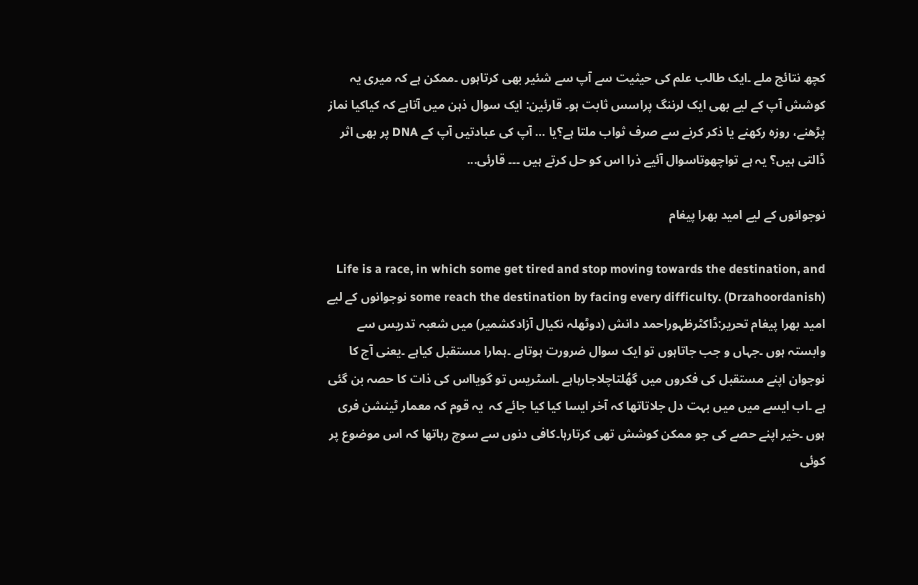کچھ نتائج ملے ۔ایک طالب علم کی حیثیت سے آپ سے شئیر بھی کرتاہوں ۔ممکن ہے کہ میری یہ کوشش آپ کے لیے بھی ایک لرننگ پراسس ثابت ہو۔ قارئین: ایک سوال ذہن میں آتاہے کہ کیاکیا نماز پڑھنے، روزہ رکھنے یا ذکر کرنے سے صرف ثواب ملتا ہے؟یا … آپ کی عبادتیں آپ کے DNA پر بھی اثر ڈالتی ہیں؟ یہ ہے تواچھوتاسوال آئیے ذرا اس کو حل کرتے ہیں ۔۔۔ قارئی...

نوجوانوں کے لیے امید بھرا پیغام

Life is a race, in which some get tired and stop moving towards the destination, and some reach the destination by facing every difficulty. (Drzahoordanish) نوجوانوں کے لیے امید بھرا پیغام تحریر:ڈاکٹرظہوراحمد دانش (دوٹھلہ نکیال آزادکشمیر) میں شعبہ تدریس سے وابستہ ہوں ۔جہاں و جب جاتاہوں تو ایک سوال ضرورت ہوتاہے ۔ہمارا مستقبل کیاہے ۔یعنی آج کا نوجوان اپنے مستقبل کی فکروں میں گھُلتاچلاجارہاہے ۔اسٹریس تو گویااس کی ذات کا حصہ بن گئی ہے ۔اب ایسے میں میں بہت دل جلاتاتھا کہ آخر ایسا کیا کیا جائے کہ  یہ قوم کہ معمار ٹینشن فری ہوں ۔خیر اپنے حصے کی جو ممکن کوشش تھی کرتارہا۔کافی دنوں سے سوچ رہاتھا کہ اس موضوع پر کوئی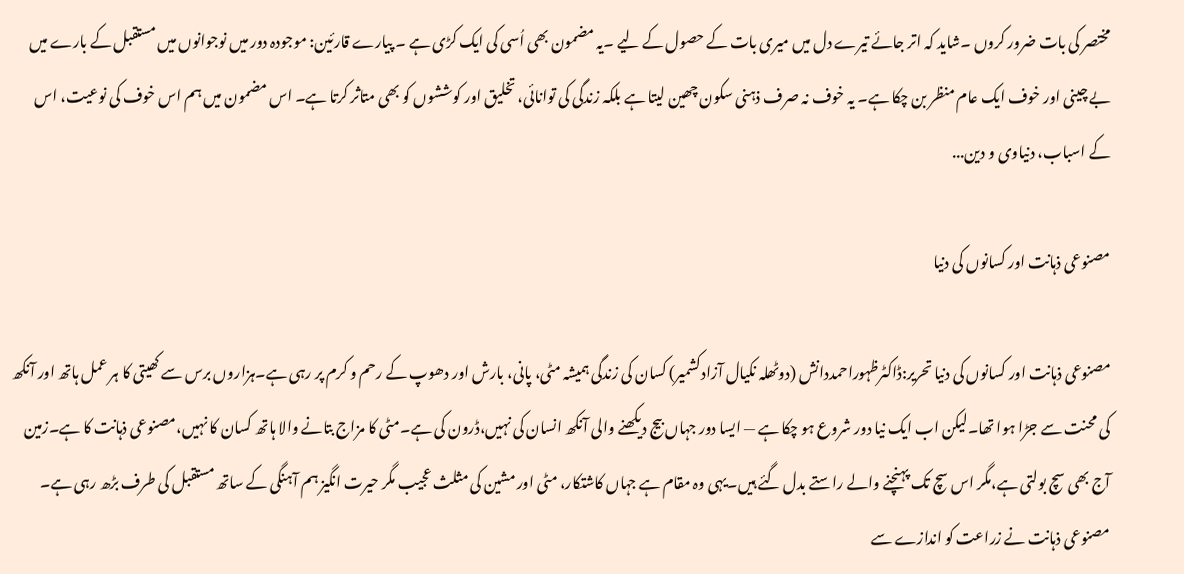مختصر کی بات ضرور کروں ۔شاید کہ اتر جائے تیرے دل میں میری بات کے حصول کے لیے ۔یہ مضمون بھی اُسی کی ایک کڑی ہے ۔ پیارے قارئین: موجودہ دور میں نوجوانوں میں مستقبل کے بارے میں بے چینی اور خوف ایک عام منظر بن چکا ہے۔ یہ خوف نہ صرف ذہنی سکون چھین لیتا ہے بلکہ زندگی کی توانائی، تخلیق اور کوششوں کو بھی متاثر کرتا ہے۔ اس مضمون میں ہم اس خوف کی نوعیت، اس کے اسباب، دنیاوی و دین...

مصنوعی ذہانت اور کسانوں کی دنیا

مصنوعی ذہانت اور کسانوں کی دنیا تحریر:ڈاکٹرظہوراحمددانش (دوٹھلہ نکیال آزادکشمیر) کسان کی زندگی ہمیشہ مٹی، پانی، بارش اور دھوپ کے رحم و کرم پر رہی ہے۔ہزاروں برس سے کھیتی کا ہر عمل ہاتھ اور آنکھ کی محنت سے جڑا ہوا تھا۔لیکن اب ایک نیا دور شروع ہو چکا ہے — ایسا دور جہاں بیج دیکھنے والی آنکھ انسان کی نہیں،ڈرون کی ہے۔مٹی کا مزاج بتانے والا ہاتھ کسان کا نہیں،مصنوعی ذہانت کا ہے۔زمین آج بھی سچ بولتی ہے،مگر اس سچ تک پہنچنے والے راستے بدل گئے ہیں۔یہی وہ مقام ہے جہاں کاشتکار، مٹی اور مشین کی مثلث عجیب مگر حیرت انگیز ہم آہنگی کے ساتھ مستقبل کی طرف بڑھ رہی ہے۔ مصنوعی ذہانت نے زراعت کو اندازے سے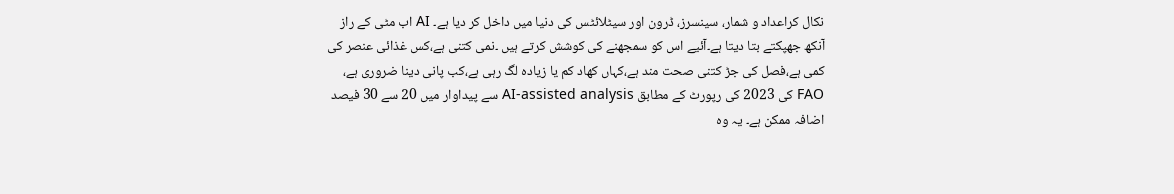نکال کراعداد و شمار، سینسرز، ڈرون اور سیٹلائٹس کی دنیا میں داخل کر دیا ہے۔ AI اب مٹی کے راز آنکھ جھپکتے بتا دیتا ہے۔آئیے اس کو سمجھنے کی کوشش کرتے ہیں ۔نمی کتنی ہے،کس غذائی عنصر کی کمی ہے،فصل کی جڑ کتنی صحت مند ہے،کہاں کھاد کم یا زیادہ لگ رہی ہے،کب پانی دینا ضروری ہے، FAO کی 2023 کی رپورٹ کے مطابق AI-assisted analysis سے پیداوار میں 20 سے 30 فیصد اضافہ ممکن ہے۔ یہ وہ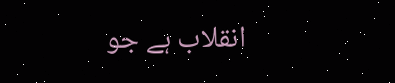انقلاب ہے جو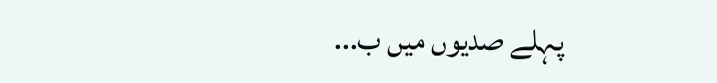پہلے صدیوں میں ب...